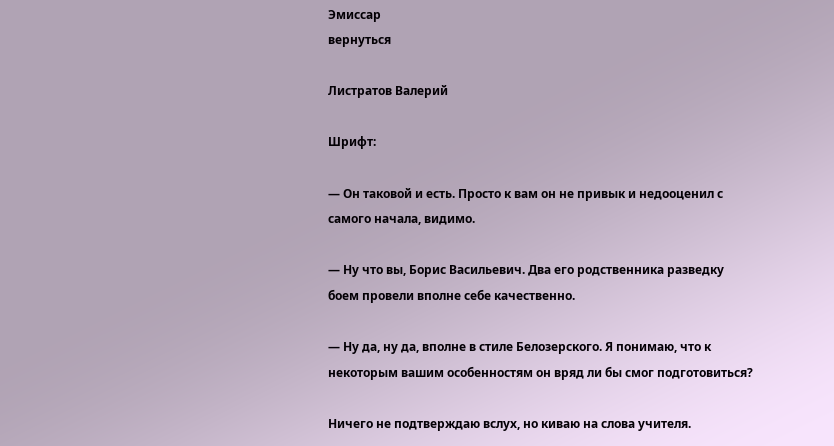Эмиссар
вернуться

Листратов Валерий

Шрифт:

— Он таковой и есть. Просто к вам он не привык и недооценил с самого начала, видимо.

— Ну что вы, Борис Васильевич. Два его родственника разведку боем провели вполне себе качественно.

— Ну да, ну да, вполне в стиле Белозерского. Я понимаю, что к некоторым вашим особенностям он вряд ли бы смог подготовиться?

Ничего не подтверждаю вслух, но киваю на слова учителя.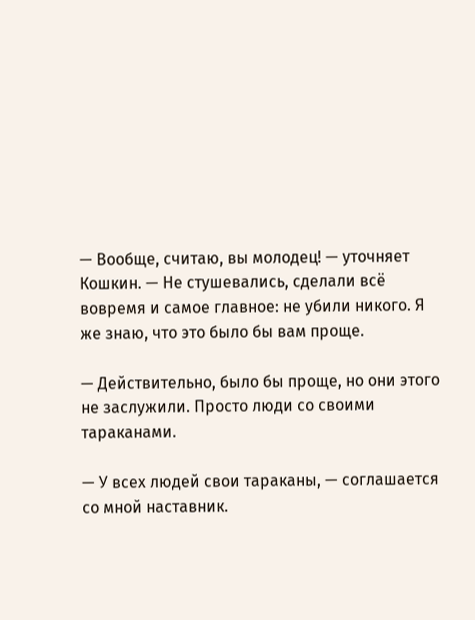— Вообще, считаю, вы молодец! — уточняет Кошкин. — Не стушевались, сделали всё вовремя и самое главное: не убили никого. Я же знаю, что это было бы вам проще.

— Действительно, было бы проще, но они этого не заслужили. Просто люди со своими тараканами.

— У всех людей свои тараканы, — соглашается со мной наставник.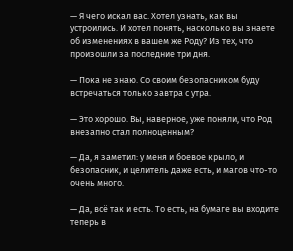— Я чего искал вас. Хотел узнать, как вы устроились. И хотел понять, насколько вы знаете об изменениях в вашем же Роду? Из тех, что произошли за последние три дня.

— Пока не знаю. Со своим безопасником буду встречаться только завтра с утра.

— Это хорошо. Вы, наверное, уже поняли, что Род внезапно стал полноценным?

— Да, я заметил: у меня и боевое крыло, и безопасник, и целитель даже есть, и магов что-то очень много.

— Да, всё так и есть. То есть, на бумаге вы входите теперь в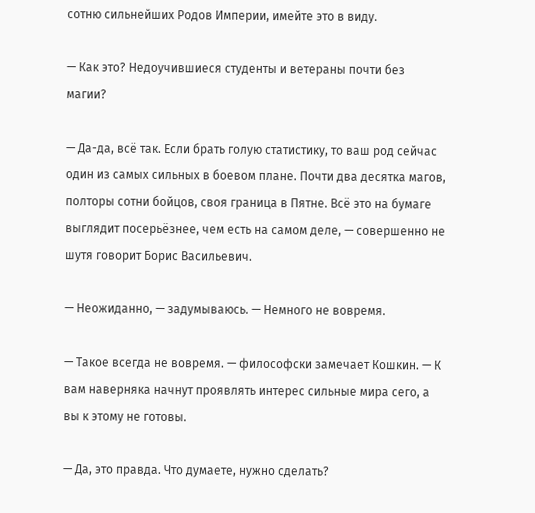сотню сильнейших Родов Империи, имейте это в виду.

— Как это? Недоучившиеся студенты и ветераны почти без магии?

— Да-да, всё так. Если брать голую статистику, то ваш род сейчас один из самых сильных в боевом плане. Почти два десятка магов, полторы сотни бойцов, своя граница в Пятне. Всё это на бумаге выглядит посерьёзнее, чем есть на самом деле, — совершенно не шутя говорит Борис Васильевич.

— Неожиданно, — задумываюсь. — Немного не вовремя.

— Такое всегда не вовремя. — философски замечает Кошкин. — К вам наверняка начнут проявлять интерес сильные мира сего, а вы к этому не готовы.

— Да, это правда. Что думаете, нужно сделать?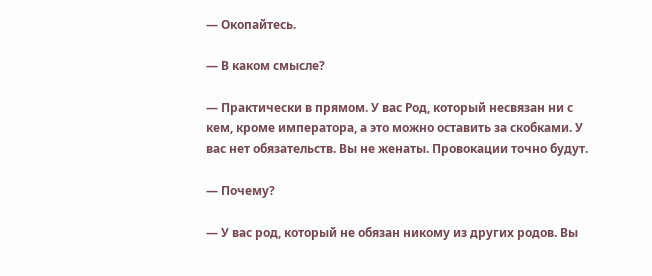— Окопайтесь.

— В каком смысле?

— Практически в прямом. У вас Род, который несвязан ни с кем, кроме императора, а это можно оставить за скобками. У вас нет обязательств. Вы не женаты. Провокации точно будут.

— Почему?

— У вас род, который не обязан никому из других родов. Вы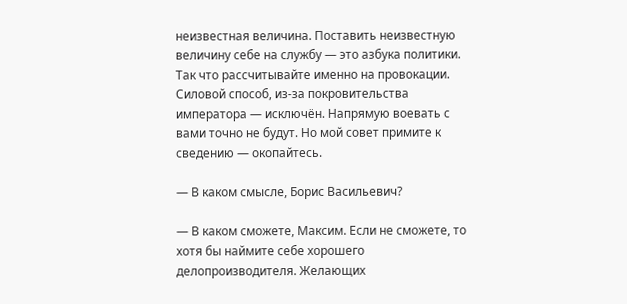неизвестная величина. Поставить неизвестную величину себе на службу — это азбука политики. Так что рассчитывайте именно на провокации. Силовой способ, из-за покровительства императора — исключён. Напрямую воевать с вами точно не будут. Но мой совет примите к сведению — окопайтесь.

— В каком смысле, Борис Васильевич?

— В каком сможете, Максим. Если не сможете, то хотя бы наймите себе хорошего делопроизводителя. Желающих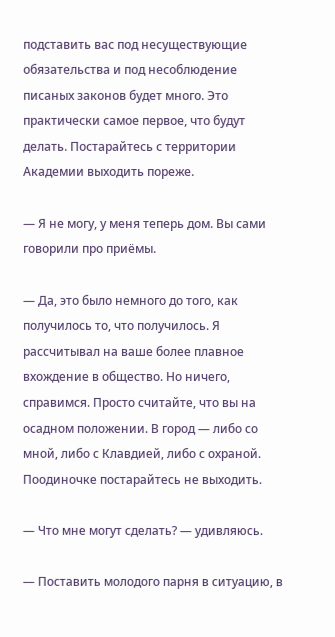подставить вас под несуществующие обязательства и под несоблюдение писаных законов будет много. Это практически самое первое, что будут делать. Постарайтесь с территории Академии выходить пореже.

— Я не могу, у меня теперь дом. Вы сами говорили про приёмы.

— Да, это было немного до того, как получилось то, что получилось. Я рассчитывал на ваше более плавное вхождение в общество. Но ничего, справимся. Просто считайте, что вы на осадном положении. В город — либо со мной, либо с Клавдией, либо с охраной. Поодиночке постарайтесь не выходить.

— Что мне могут сделать? — удивляюсь.

— Поставить молодого парня в ситуацию, в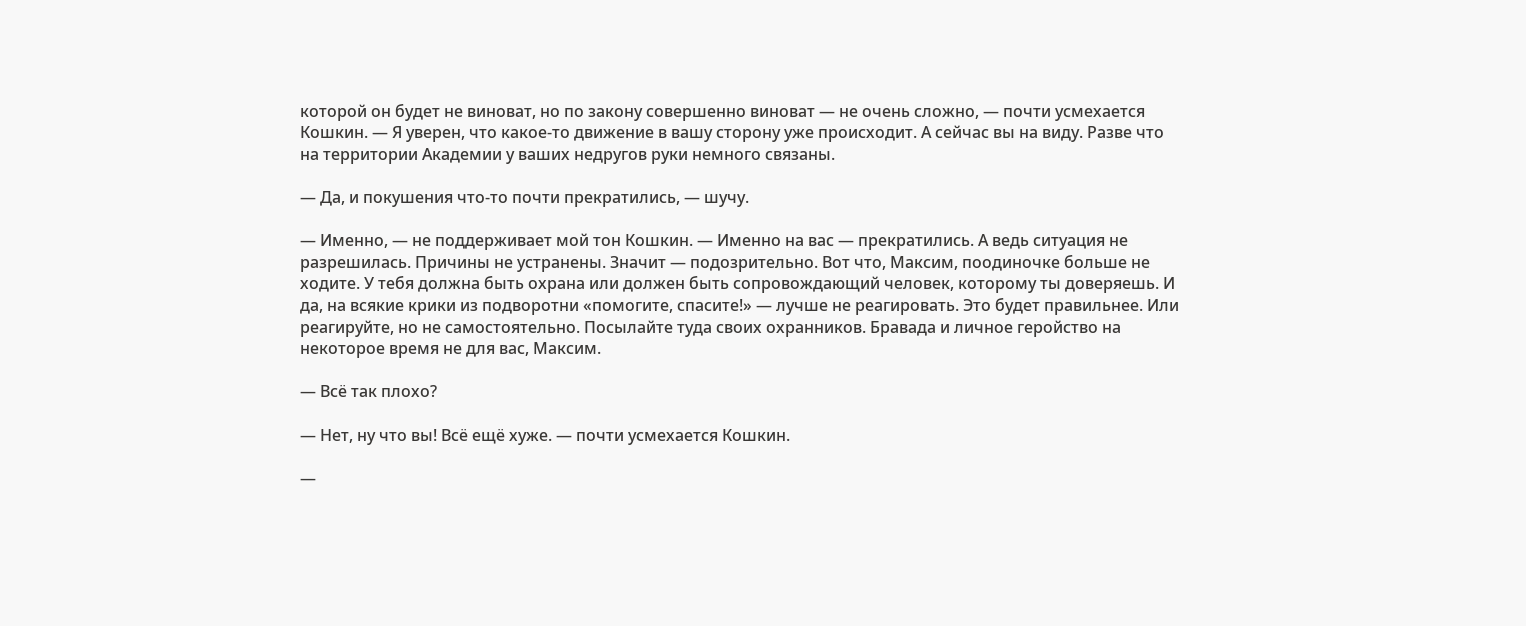которой он будет не виноват, но по закону совершенно виноват — не очень сложно, — почти усмехается Кошкин. — Я уверен, что какое-то движение в вашу сторону уже происходит. А сейчас вы на виду. Разве что на территории Академии у ваших недругов руки немного связаны.

— Да, и покушения что-то почти прекратились, — шучу.

— Именно, — не поддерживает мой тон Кошкин. — Именно на вас — прекратились. А ведь ситуация не разрешилась. Причины не устранены. Значит — подозрительно. Вот что, Максим, поодиночке больше не ходите. У тебя должна быть охрана или должен быть сопровождающий человек, которому ты доверяешь. И да, на всякие крики из подворотни «помогите, спасите!» — лучше не реагировать. Это будет правильнее. Или реагируйте, но не самостоятельно. Посылайте туда своих охранников. Бравада и личное геройство на некоторое время не для вас, Максим.

— Всё так плохо?

— Нет, ну что вы! Всё ещё хуже. — почти усмехается Кошкин.

—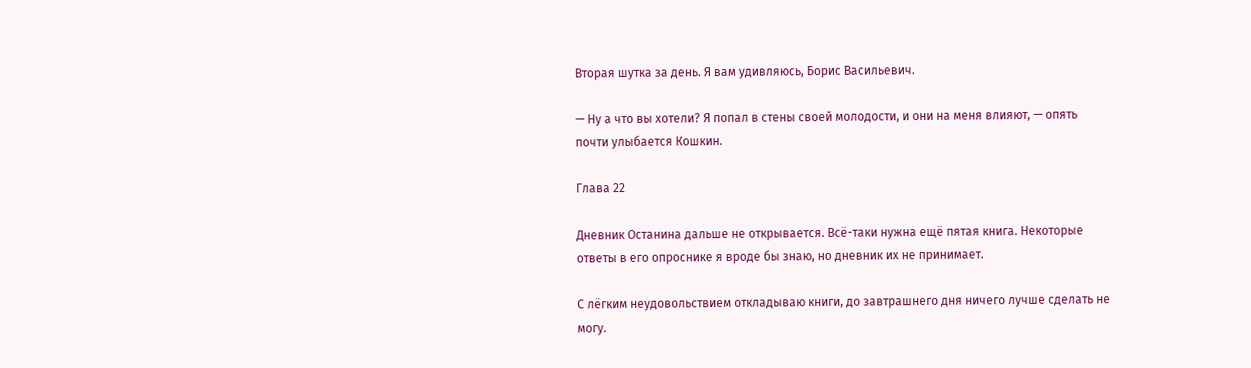Вторая шутка за день. Я вам удивляюсь, Борис Васильевич.

— Ну а что вы хотели? Я попал в стены своей молодости, и они на меня влияют, — опять почти улыбается Кошкин.

Глава 22

Дневник Останина дальше не открывается. Всё-таки нужна ещё пятая книга. Некоторые ответы в его опроснике я вроде бы знаю, но дневник их не принимает.

С лёгким неудовольствием откладываю книги, до завтрашнего дня ничего лучше сделать не могу.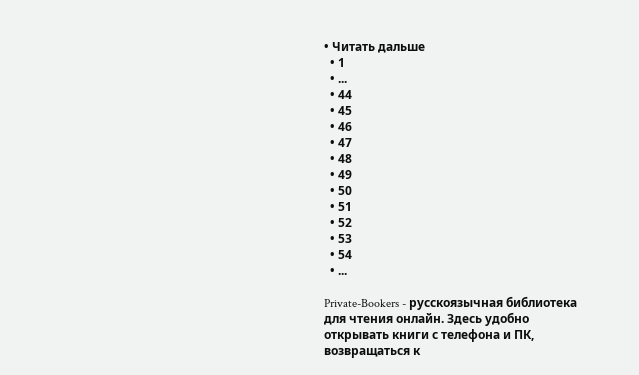• Читать дальше
  • 1
  • ...
  • 44
  • 45
  • 46
  • 47
  • 48
  • 49
  • 50
  • 51
  • 52
  • 53
  • 54
  • ...

Private-Bookers - русскоязычная библиотека для чтения онлайн. Здесь удобно открывать книги с телефона и ПК, возвращаться к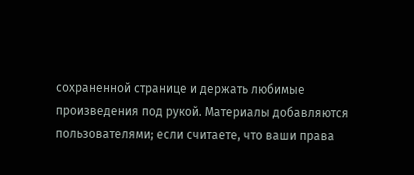сохраненной странице и держать любимые произведения под рукой. Материалы добавляются пользователями; если считаете, что ваши права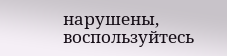нарушены, воспользуйтесь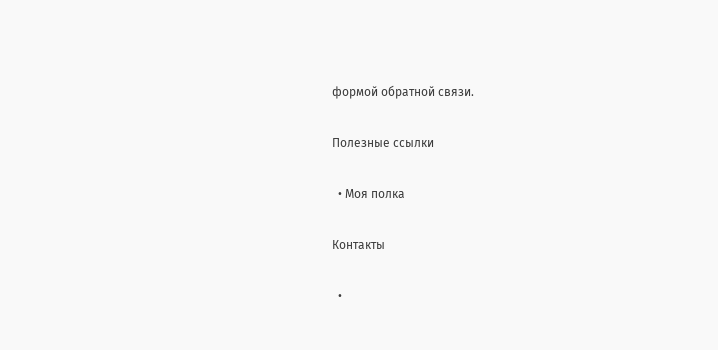формой обратной связи.

Полезные ссылки

  • Моя полка

Контакты

  •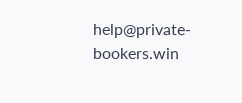help@private-bookers.win